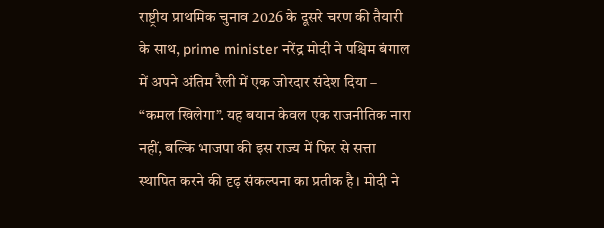राष्ट्रीय प्राथमिक चुनाव 2026 के दूसरे चरण की तैयारी के साथ, prime minister नरेंद्र मोदी ने पश्चिम बंगाल में अपने अंतिम रैली में एक जोरदार संदेश दिया – “कमल खिलेगा”. यह बयान केवल एक राजनीतिक नारा नहीं, बल्कि भाजपा की इस राज्य में फिर से सत्ता स्थापित करने की दृढ़ संकल्पना का प्रतीक है। मोदी ने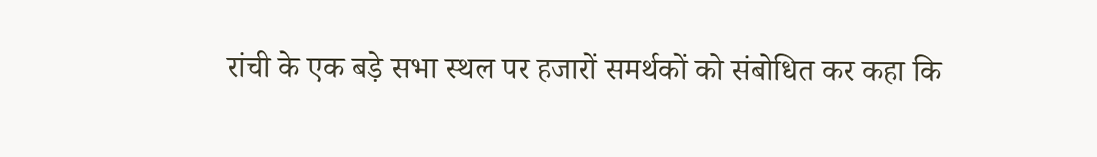रांची के एक बड़े सभा स्थल पर हजारों समर्थकों को संबोधित कर कहा कि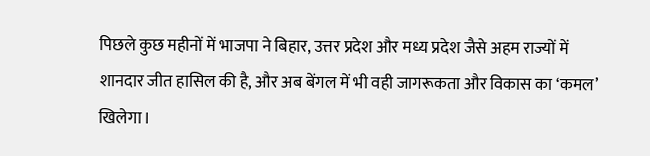पिछले कुछ महीनों में भाजपा ने बिहार, उत्तर प्रदेश और मध्य प्रदेश जैसे अहम राज्यों में शानदार जीत हासिल की है, और अब बेंगल में भी वही जागरूकता और विकास का ‘कमल’ खिलेगा।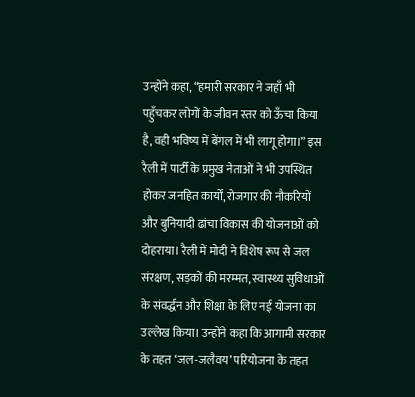उन्होंने कहा, “हमारी सरकार ने जहाँ भी पहुँचकर लोगों के जीवन स्तर को ऊँचा किया है, वही भविष्य में बेंगल में भी लागू होगा।” इस रैली में पार्टी के प्रमुख नेताओं ने भी उपस्थित होकर जनहित कार्यों, रोजगार की नौकरियों और बुनियादी ढांचा विकास की योजनाओं को दोहराया। रैली में मोदी ने विशेष रूप से जल संरक्षण, सड़कों की मरम्मत, स्वास्थ्य सुविधाओं के संवर्द्धन और शिक्षा के लिए नई योजना का उल्लेख किया। उन्होंने कहा कि आगामी सरकार के तहत ‘जल-जलैवय’ परियोजना के तहत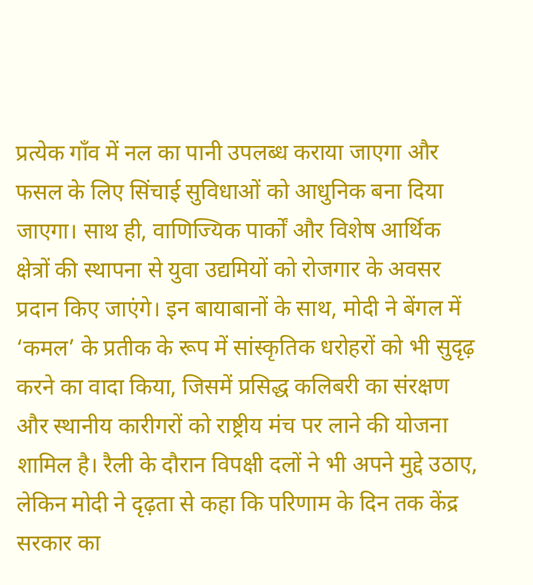प्रत्येक गाँव में नल का पानी उपलब्ध कराया जाएगा और फसल के लिए सिंचाई सुविधाओं को आधुनिक बना दिया जाएगा। साथ ही, वाणिज्यिक पार्कों और विशेष आर्थिक क्षेत्रों की स्थापना से युवा उद्यमियों को रोजगार के अवसर प्रदान किए जाएंगे। इन बायाबानों के साथ, मोदी ने बेंगल में ‘कमल’ के प्रतीक के रूप में सांस्कृतिक धरोहरों को भी सुदृढ़ करने का वादा किया, जिसमें प्रसिद्ध कलिबरी का संरक्षण और स्थानीय कारीगरों को राष्ट्रीय मंच पर लाने की योजना शामिल है। रैली के दौरान विपक्षी दलों ने भी अपने मुद्दे उठाए, लेकिन मोदी ने दृढ़ता से कहा कि परिणाम के दिन तक केंद्र सरकार का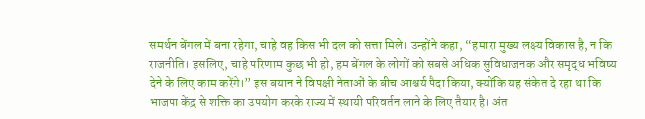समर्थन बेंगल में बना रहेगा, चाहे वह किस भी दल को सत्ता मिले। उन्होंने कहा, “हमारा मुख्य लक्ष्य विकास है, न कि राजनीति। इसलिए, चाहे परिणाम कुछ भी हो, हम बेंगल के लोगों को सबसे अधिक सुविधाजनक और समृद्ध भविष्य देने के लिए काम करेंगे।” इस बयान ने विपक्षी नेताओं के बीच आश्चर्य पैदा किया, क्योंकि यह संकेत दे रहा था कि भाजपा केंद्र से शक्ति का उपयोग करके राज्य में स्थायी परिवर्तन लाने के लिए तैयार है। अंत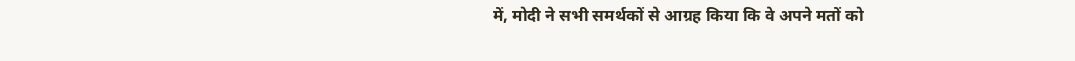में, मोदी ने सभी समर्थकों से आग्रह किया कि वे अपने मतों को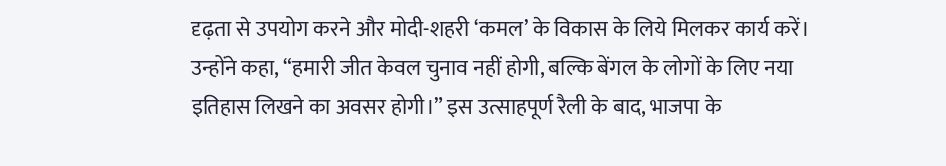दृढ़ता से उपयोग करने और मोदी-शहरी ‘कमल’ के विकास के लिये मिलकर कार्य करें। उन्होंने कहा, “हमारी जीत केवल चुनाव नहीं होगी, बल्कि बेंगल के लोगों के लिए नया इतिहास लिखने का अवसर होगी।” इस उत्साहपूर्ण रैली के बाद, भाजपा के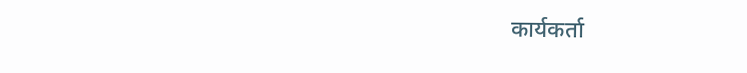कार्यकर्ता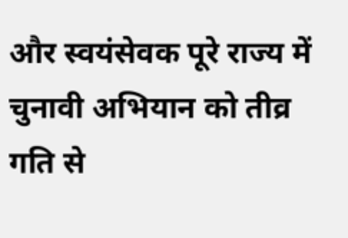और स्वयंसेवक पूरे राज्य में चुनावी अभियान को तीव्र गति से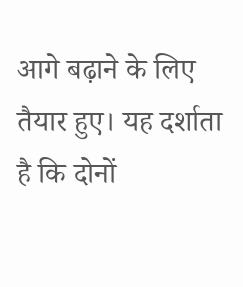आगे बढ़ाने के लिए तैयार हुए। यह दर्शाता है कि दोनों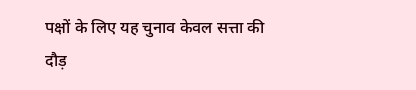पक्षों के लिए यह चुनाव केवल सत्ता की दौड़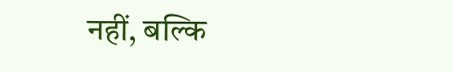नहीं, बल्कि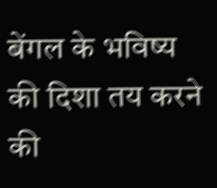बेंगल के भविष्य की दिशा तय करने की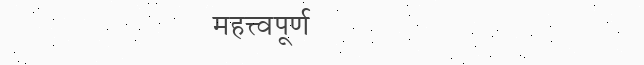महत्त्वपूर्ण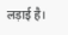लड़ाई है।